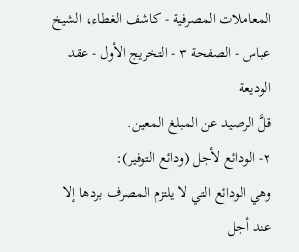المعاملات المصرفية - كاشف الغطاء، الشيخ عباس - الصفحة ٣ - التخريج الأول - عقد الوديعة
قلَّ الرصيد عن المبلغ المعين.
٢- الودائع لأجل (ودائع التوفير):
وهي الودائع التي لا يلتزم المصرف بردها إلا عند أجل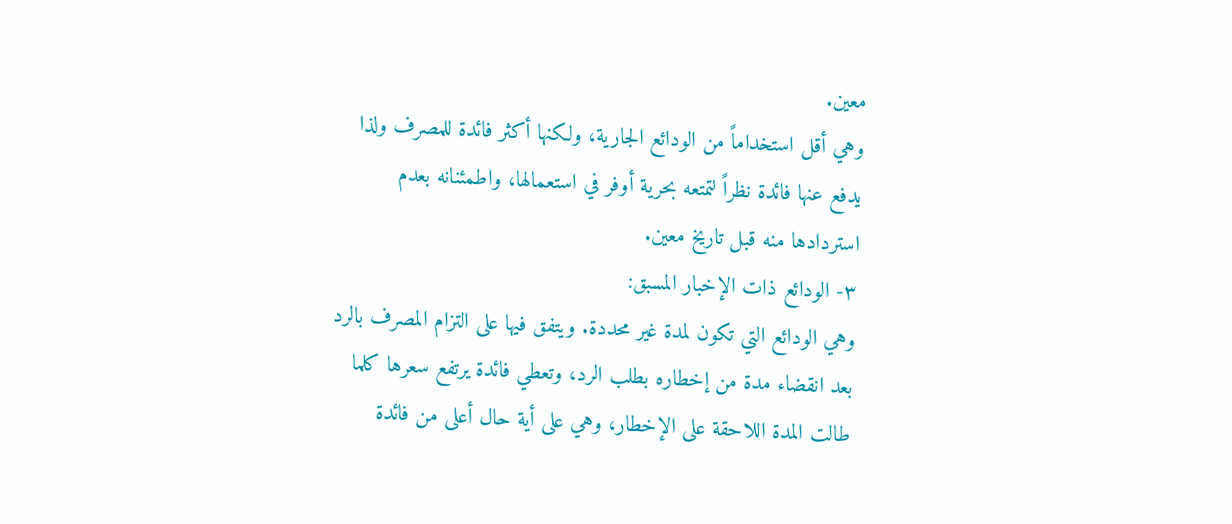معين.
وهي أقل استخداماً من الودائع الجارية، ولكنها أكثر فائدة للمصرف ولذا يدفع عنها فائدة نظراً لتمتعه بحرية أوفر في استعمالها، واطمئنانه بعدم استردادها منه قبل تاريخ معين.
٣- الودائع ذات الإخبار المسبق:
وهي الودائع التي تكون لمدة غير محددة. ويتفق فيها على التزام المصرف بالرد بعد انقضاء مدة من إخطاره بطلب الرد، وتعطي فائدة يرتفع سعرها كلما طالت المدة اللاحقة على الإخطار، وهي على أية حال أعلى من فائدة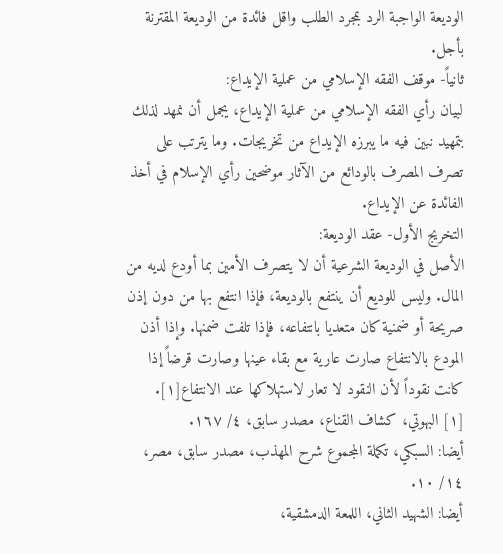الوديعة الواجبة الرد بمجرد الطلب واقل فائدة من الوديعة المقترنة بأجل.
ثانياً- موقف الفقه الإسلامي من عملية الإيداع:
لبيان رأي الفقه الإسلامي من عملية الإيداع، يجمل أن نمهد لذلك بتمهيد نبين فيه ما يبرزه الإيداع من تخريجات. وما يترتب على تصرف المصرف بالودائع من الآثار موضحين رأي الإسلام في أخذ الفائدة عن الإيداع.
التخريج الأول- عقد الوديعة:
الأصل في الوديعة الشرعية أن لا يتصرف الأمين بما أودع لديه من المال. وليس للوديع أن ينتفع بالوديعة، فإذا انتفع بها من دون إذن صريحة أو ضمنية كان متعديا بانتفاعه، فإذا تلفت ضمنها. وإذا أذن المودع بالانتفاع صارت عارية مع بقاء عينها وصارت قرضاً إذا كانت نقوداً لأن النقود لا تعار لاستهلاكها عند الانتفاع[١].
[١] البهوتي، كشاف القناع، مصدر سابق، ٤/ ١٦٧.
أيضا: السبكي، تكملة المجموع شرح المهذب، مصدر سابق، مصر، ١٤/ ١٠.
أيضا: الشهيد الثاني، اللمعة الدمشقية،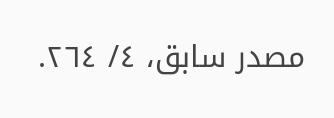مصدر سابق، ٤/ ٢٦٤.